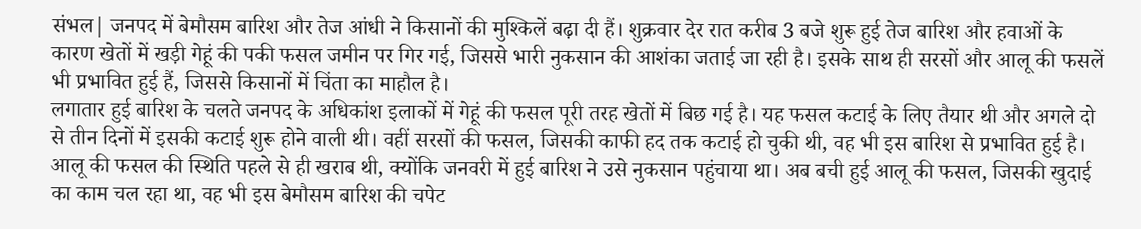संभल| जनपद में बेमौसम बारिश और तेज आंधी ने किसानों की मुश्किलें बढ़ा दी हैं। शुक्रवार देर रात करीब 3 बजे शुरू हुई तेज बारिश और हवाओं के कारण खेतों में खड़ी गेहूं की पकी फसल जमीन पर गिर गई, जिससे भारी नुकसान की आशंका जताई जा रही है। इसके साथ ही सरसों और आलू की फसलें भी प्रभावित हुई हैं, जिससे किसानों में चिंता का माहौल है।
लगातार हुई बारिश के चलते जनपद के अधिकांश इलाकों में गेहूं की फसल पूरी तरह खेतों में बिछ गई है। यह फसल कटाई के लिए तैयार थी और अगले दो से तीन दिनों में इसकी कटाई शुरू होने वाली थी। वहीं सरसों की फसल, जिसकी काफी हद तक कटाई हो चुकी थी, वह भी इस बारिश से प्रभावित हुई है।
आलू की फसल की स्थिति पहले से ही खराब थी, क्योंकि जनवरी में हुई बारिश ने उसे नुकसान पहुंचाया था। अब बची हुई आलू की फसल, जिसकी खुदाई का काम चल रहा था, वह भी इस बेमौसम बारिश की चपेट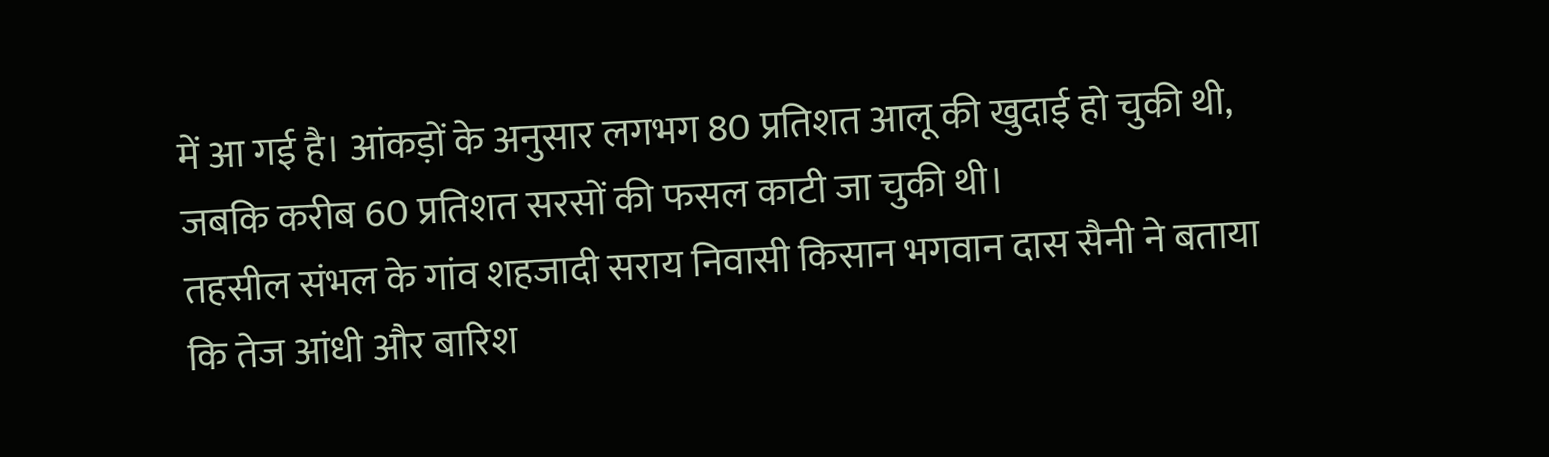में आ गई है। आंकड़ों के अनुसार लगभग 80 प्रतिशत आलू की खुदाई हो चुकी थी, जबकि करीब 60 प्रतिशत सरसों की फसल काटी जा चुकी थी।
तहसील संभल के गांव शहजादी सराय निवासी किसान भगवान दास सैनी ने बताया कि तेज आंधी और बारिश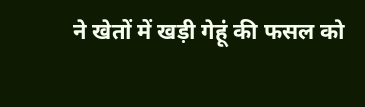ने खेतों में खड़ी गेहूं की फसल को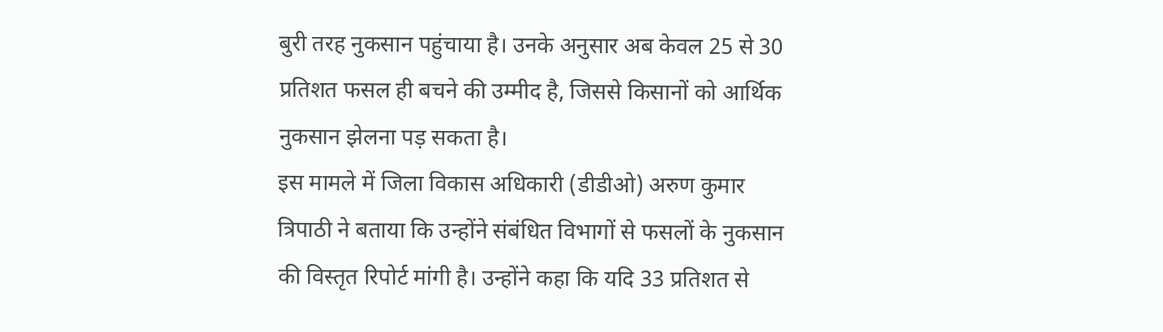बुरी तरह नुकसान पहुंचाया है। उनके अनुसार अब केवल 25 से 30 प्रतिशत फसल ही बचने की उम्मीद है, जिससे किसानों को आर्थिक नुकसान झेलना पड़ सकता है।
इस मामले में जिला विकास अधिकारी (डीडीओ) अरुण कुमार त्रिपाठी ने बताया कि उन्होंने संबंधित विभागों से फसलों के नुकसान की विस्तृत रिपोर्ट मांगी है। उन्होंने कहा कि यदि 33 प्रतिशत से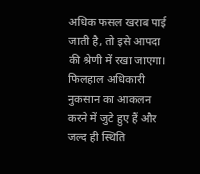अधिक फसल खराब पाई जाती है, तो इसे आपदा की श्रेणी में रखा जाएगा। फिलहाल अधिकारी नुकसान का आकलन करने में जुटे हुए हैं और जल्द ही स्थिति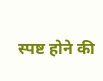स्पष्ट होने की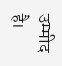उम्मीद है।